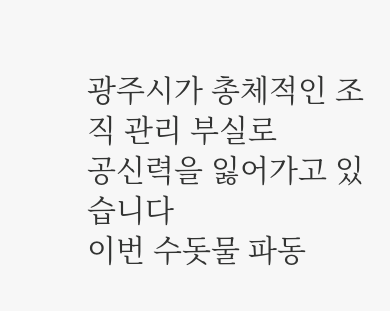광주시가 총체적인 조직 관리 부실로
공신력을 잃어가고 있습니다
이번 수돗물 파동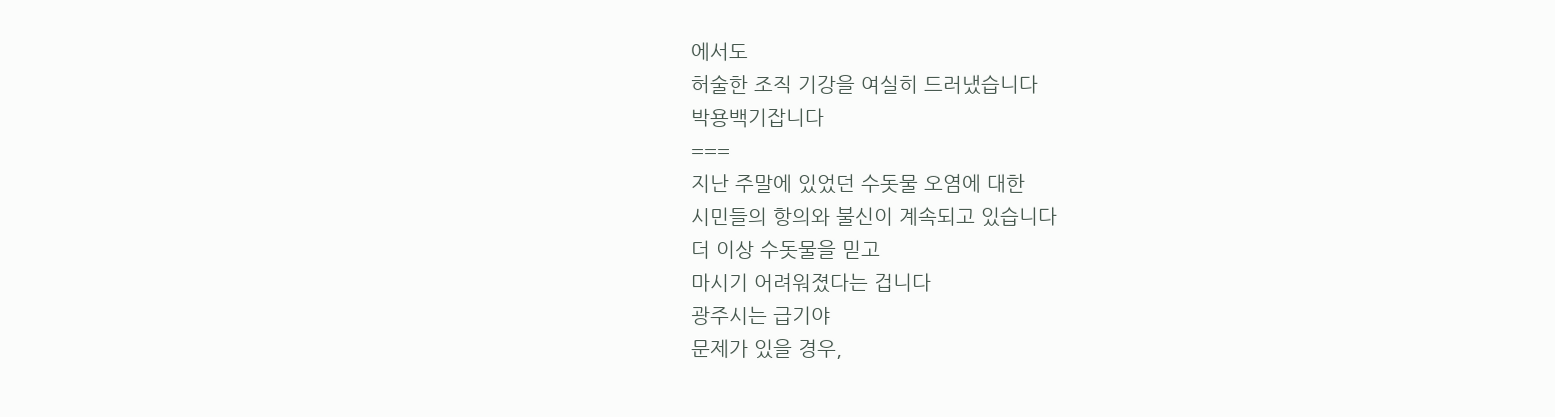에서도
허술한 조직 기강을 여실히 드러냈습니다
박용백기잡니다
===
지난 주말에 있었던 수돗물 오염에 대한
시민들의 항의와 불신이 계속되고 있습니다
더 이상 수돗물을 믿고
마시기 어려워졌다는 겁니다
광주시는 급기야
문제가 있을 경우,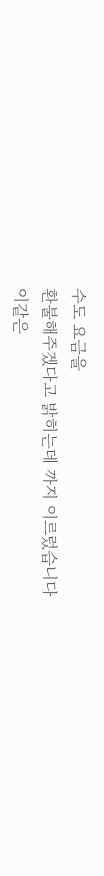수도 요금을
환불해주겠다고 밝히는데 까지 이르렀습니다
이같은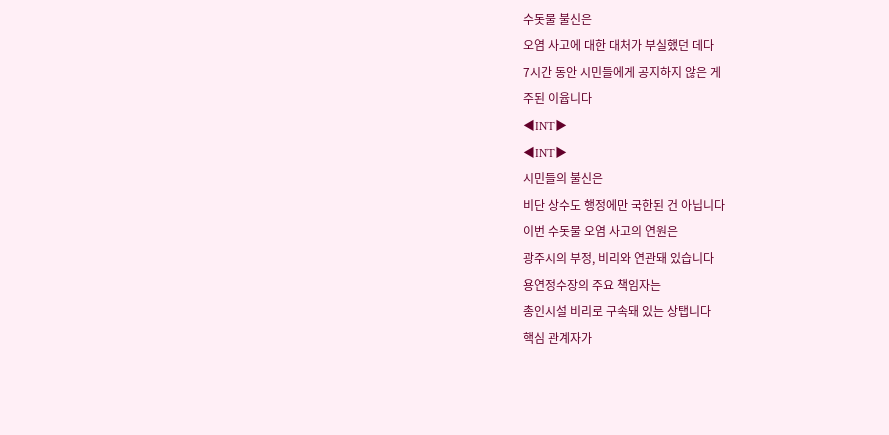수돗물 불신은
오염 사고에 대한 대처가 부실했던 데다
7시간 동안 시민들에게 공지하지 않은 게
주된 이윱니다
◀INT▶
◀INT▶
시민들의 불신은
비단 상수도 행정에만 국한된 건 아닙니다
이번 수돗물 오염 사고의 연원은
광주시의 부정, 비리와 연관돼 있습니다
용연정수장의 주요 책임자는
총인시설 비리로 구속돼 있는 상탭니다
핵심 관계자가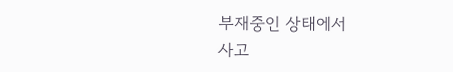부재중인 상태에서
사고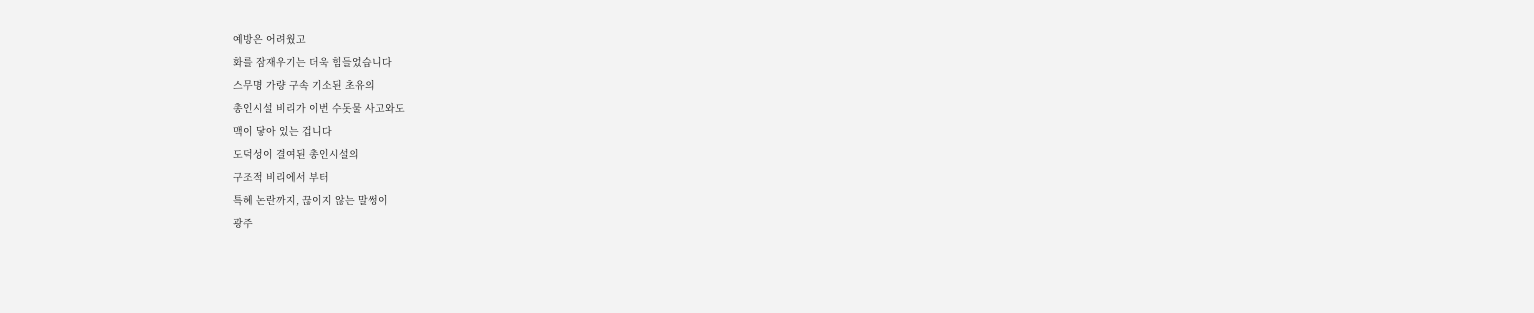예방은 어려웠고
화를 잠재우기는 더욱 힘들었습니다
스무명 가량 구속 기소된 초유의
총인시설 비리가 이번 수돗물 사고와도
맥이 닿아 있는 겁니다
도덕성이 결여된 총인시설의
구조적 비리에서 부터
특혜 논란까지, 끊이지 않는 말썽이
광주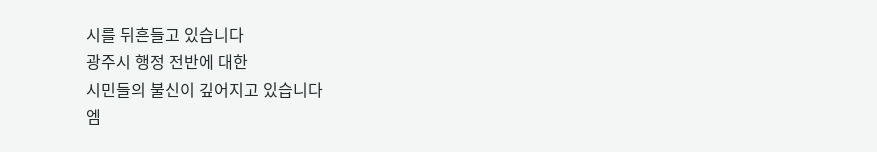시를 뒤흔들고 있습니다
광주시 행정 전반에 대한
시민들의 불신이 깊어지고 있습니다
엠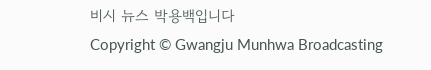비시 뉴스 박용백입니다
Copyright © Gwangju Munhwa Broadcasting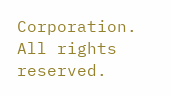Corporation. All rights reserved.